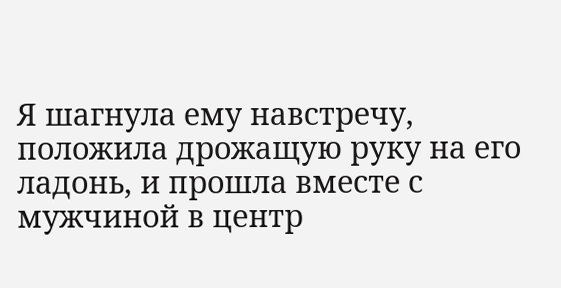Я шагнула ему навстречу, положила дрожащую руку на его ладонь, и прошла вместе с мужчиной в центр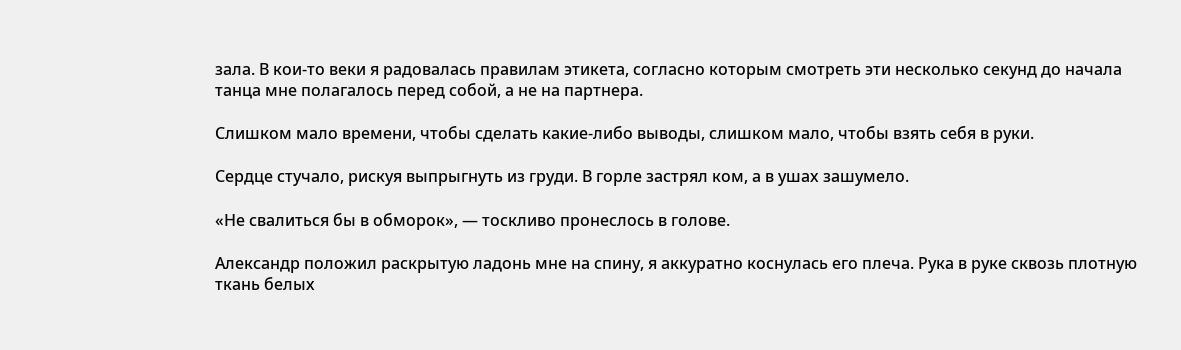зала. В кои-то веки я радовалась правилам этикета, согласно которым смотреть эти несколько секунд до начала танца мне полагалось перед собой, а не на партнера.

Слишком мало времени, чтобы сделать какие-либо выводы, слишком мало, чтобы взять себя в руки.

Сердце стучало, рискуя выпрыгнуть из груди. В горле застрял ком, а в ушах зашумело.

«Не свалиться бы в обморок», — тоскливо пронеслось в голове.

Александр положил раскрытую ладонь мне на спину, я аккуратно коснулась его плеча. Рука в руке сквозь плотную ткань белых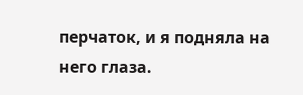перчаток, и я подняла на него глаза.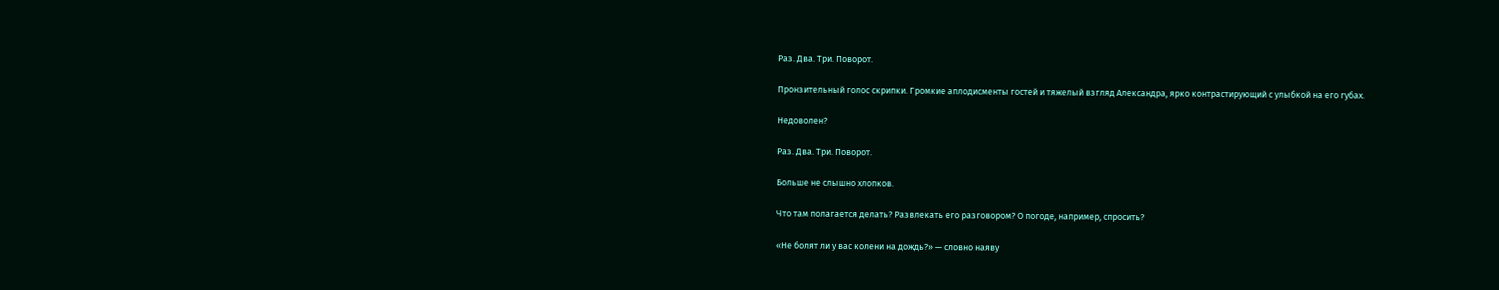Раз. Два. Три. Поворот.

Пронзительный голос скрипки. Громкие аплодисменты гостей и тяжелый взгляд Александра, ярко контрастирующий с улыбкой на его губах.

Недоволен?

Раз. Два. Три. Поворот.

Больше не слышно хлопков.

Что там полагается делать? Развлекать его разговором? О погоде, например, спросить?

«Не болят ли у вас колени на дождь?» — словно наяву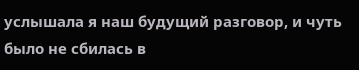услышала я наш будущий разговор, и чуть было не сбилась в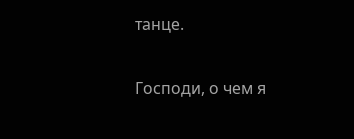танце.

Господи, о чем я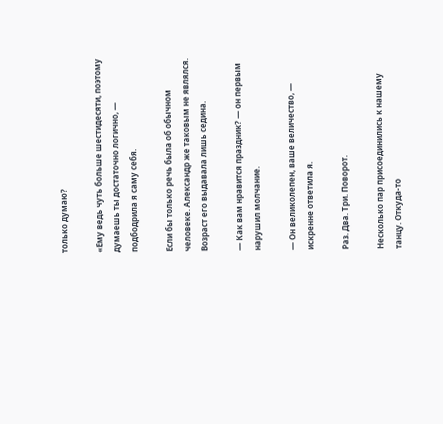только думаю?

«Ему ведь чуть больше шестидесяти, поэтому думаешь ты достаточно логично, — подбодрила я саму себя.

Если бы только речь была об обычном человеке. Александр же таковым не являлся. Возраст его выдавала лишь седина.

— Как вам нравится праздник? — он первым нарушил молчание.

— Он великолепен, ваше величество, — искренне ответила я.

Раз. Два. Три. Поворот.

Несколько пар присоединились к нашему танцу. Откуда-то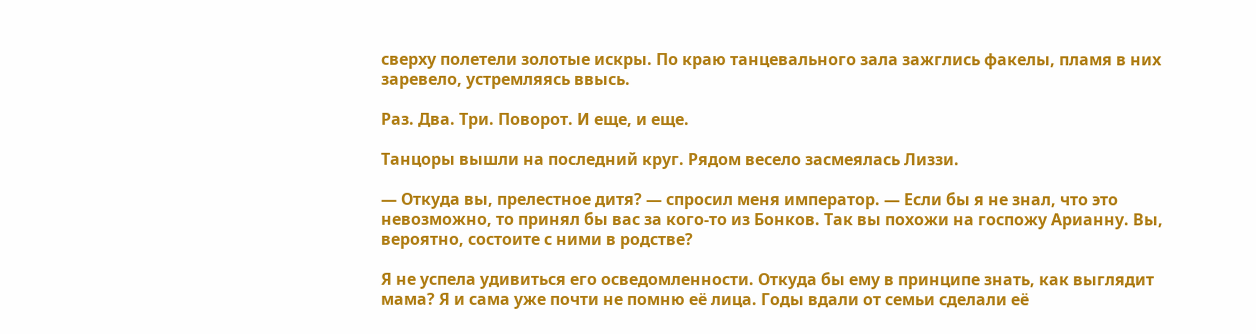сверху полетели золотые искры. По краю танцевального зала зажглись факелы, пламя в них заревело, устремляясь ввысь.

Раз. Два. Три. Поворот. И еще, и еще.

Танцоры вышли на последний круг. Рядом весело засмеялась Лиззи.

— Откуда вы, прелестное дитя? — спросил меня император. — Если бы я не знал, что это невозможно, то принял бы вас за кого-то из Бонков. Так вы похожи на госпожу Арианну. Вы, вероятно, состоите с ними в родстве?

Я не успела удивиться его осведомленности. Откуда бы ему в принципе знать, как выглядит мама? Я и сама уже почти не помню её лица. Годы вдали от семьи сделали её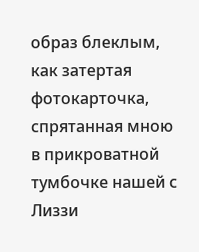образ блеклым, как затертая фотокарточка, спрятанная мною в прикроватной тумбочке нашей с Лиззи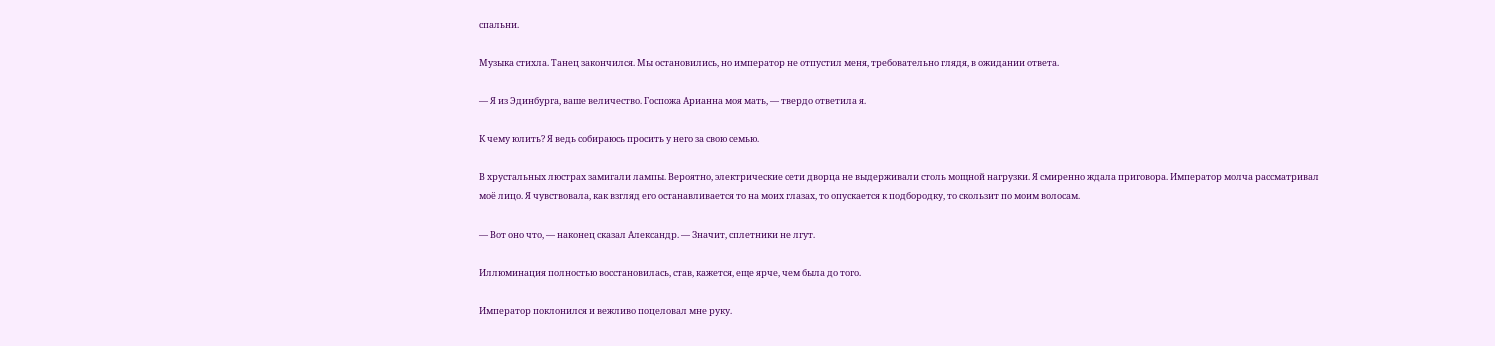спальни.

Музыка стихла. Танец закончился. Мы остановились, но император не отпустил меня, требовательно глядя, в ожидании ответа.

— Я из Эдинбурга, ваше величество. Госпожа Арианна моя мать, — твердо ответила я.

К чему юлить? Я ведь собираюсь просить у него за свою семью.

В хрустальных люстрах замигали лампы. Вероятно, электрические сети дворца не выдерживали столь мощной нагрузки. Я смиренно ждала приговора. Император молча рассматривал моё лицо. Я чувствовала, как взгляд его останавливается то на моих глазах, то опускается к подбородку, то скользит по моим волосам.

— Вот оно что, — наконец сказал Александр. — Значит, сплетники не лгут.

Иллюминация полностью восстановилась, став, кажется, еще ярче, чем была до того.

Император поклонился и вежливо поцеловал мне руку.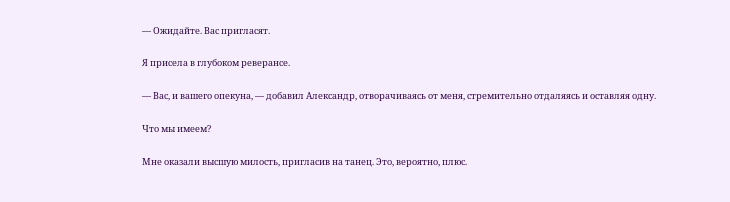— Ожидайте. Вас пригласят.

Я присела в глубоком реверансе.

— Вас, и вашего опекуна, — добавил Александр, отворачиваясь от меня, стремительно отдаляясь и оставляя одну.

Что мы имеем?

Мне оказали высшую милость, пригласив на танец. Это, вероятно, плюс.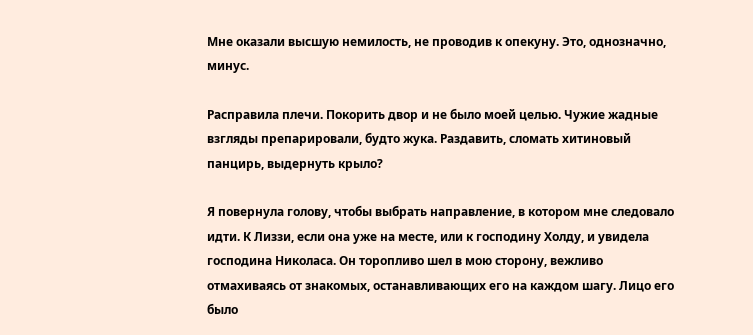Мне оказали высшую немилость, не проводив к опекуну. Это, однозначно, минус.

Расправила плечи. Покорить двор и не было моей целью. Чужие жадные взгляды препарировали, будто жука. Раздавить, сломать хитиновый панцирь, выдернуть крыло?

Я повернула голову, чтобы выбрать направление, в котором мне следовало идти. К Лиззи, если она уже на месте, или к господину Холду, и увидела господина Николаса. Он торопливо шел в мою сторону, вежливо отмахиваясь от знакомых, останавливающих его на каждом шагу. Лицо его было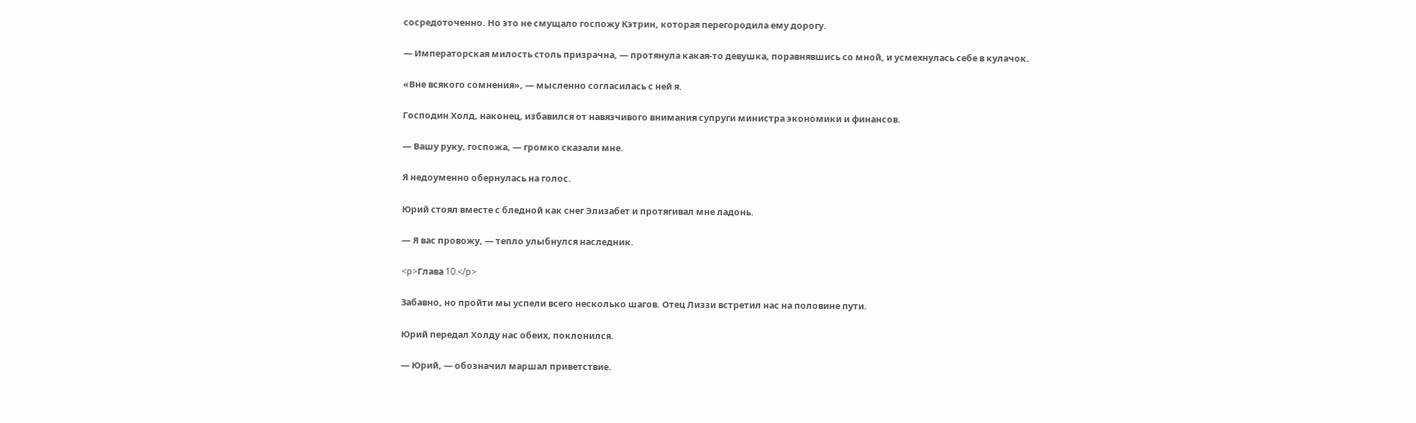сосредоточенно. Но это не смущало госпожу Кэтрин, которая перегородила ему дорогу.

— Императорская милость столь призрачна, — протянула какая-то девушка, поравнявшись со мной, и усмехнулась себе в кулачок.

«Вне всякого сомнения», — мысленно согласилась с ней я.

Господин Холд, наконец, избавился от навязчивого внимания супруги министра экономики и финансов.

— Вашу руку, госпожа, — громко сказали мне.

Я недоуменно обернулась на голос.

Юрий стоял вместе с бледной как снег Элизабет и протягивал мне ладонь.

— Я вас провожу, — тепло улыбнулся наследник.

<p>Глава 10.</p>

Забавно, но пройти мы успели всего несколько шагов. Отец Лиззи встретил нас на половине пути.

Юрий передал Холду нас обеих, поклонился.

— Юрий, — обозначил маршал приветствие.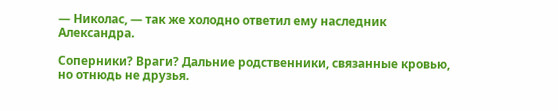— Николас, — так же холодно ответил ему наследник Александра.

Соперники? Враги? Дальние родственники, связанные кровью, но отнюдь не друзья.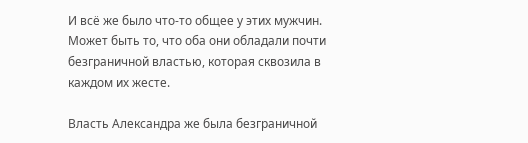И всё же было что-то общее у этих мужчин. Может быть то, что оба они обладали почти безграничной властью, которая сквозила в каждом их жесте.

Власть Александра же была безграничной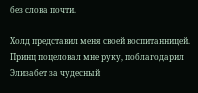без слова почти.

Холд представил меня своей воспитанницей. Принц поцеловал мне руку, поблагодарил Элизабет за чудесный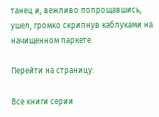танец и, вежливо попрощавшись, ушел, громко скрипнув каблуками на начищенном паркете.

Перейти на страницу:

Все книги серии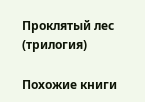Проклятый лес (трилогия)

Похожие книги